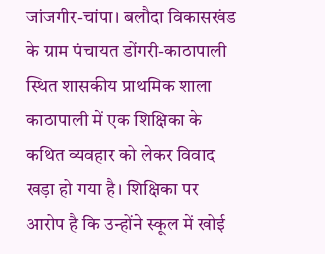जांजगीर-चांपा। बलौदा विकासखंड के ग्राम पंचायत डोंगरी-काठापाली स्थित शासकीय प्राथमिक शाला काठापाली में एक शिक्षिका के कथित व्यवहार को लेकर विवाद खड़ा हो गया है। शिक्षिका पर आरोप है कि उन्होंने स्कूल में खोई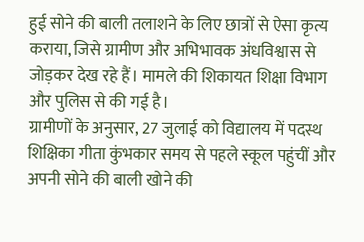हुई सोने की बाली तलाशने के लिए छात्रों से ऐसा कृत्य कराया, जिसे ग्रामीण और अभिभावक अंधविश्वास से जोड़कर देख रहे हैं। मामले की शिकायत शिक्षा विभाग और पुलिस से की गई है।
ग्रामीणों के अनुसार, 27 जुलाई को विद्यालय में पदस्थ शिक्षिका गीता कुंभकार समय से पहले स्कूल पहुंचीं और अपनी सोने की बाली खोने की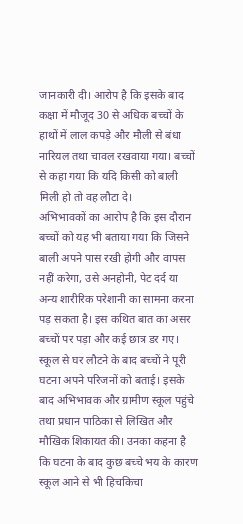जानकारी दी। आरोप है कि इसके बाद कक्षा में मौजूद 30 से अधिक बच्चों के हाथों में लाल कपड़े और मौली से बंधा नारियल तथा चावल रखवाया गया। बच्चों से कहा गया कि यदि किसी को बाली मिली हो तो वह लौटा दे।
अभिभावकों का आरोप है कि इस दौरान बच्चों को यह भी बताया गया कि जिसने बाली अपने पास रखी होगी और वापस नहीं करेगा, उसे अनहोनी, पेट दर्द या अन्य शारीरिक परेशानी का सामना करना पड़ सकता है। इस कथित बात का असर बच्चों पर पड़ा और कई छात्र डर गए।
स्कूल से घर लौटने के बाद बच्चों ने पूरी घटना अपने परिजनों को बताई। इसके बाद अभिभावक और ग्रामीण स्कूल पहुंचे तथा प्रधान पाठिका से लिखित और मौखिक शिकायत की। उनका कहना है कि घटना के बाद कुछ बच्चे भय के कारण स्कूल आने से भी हिचकिचा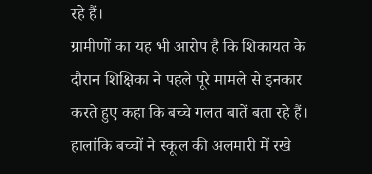रहे हैं।
ग्रामीणों का यह भी आरोप है कि शिकायत के दौरान शिक्षिका ने पहले पूरे मामले से इनकार करते हुए कहा कि बच्चे गलत बातें बता रहे हैं। हालांकि बच्चों ने स्कूल की अलमारी में रखे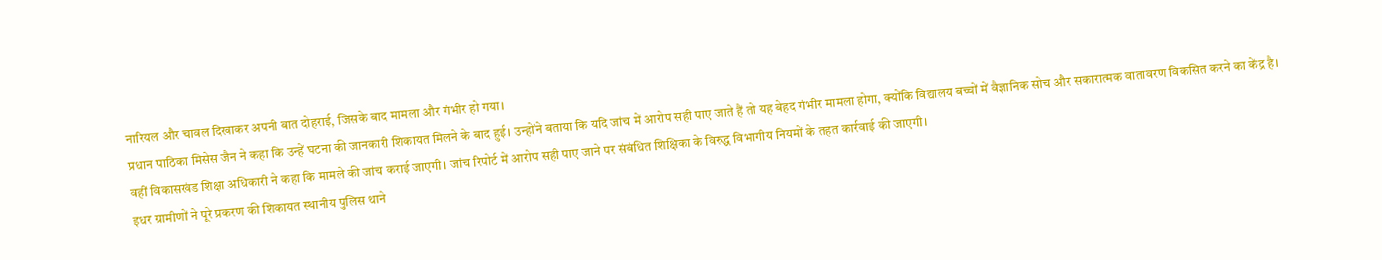नारियल और चावल दिखाकर अपनी बात दोहराई, जिसके बाद मामला और गंभीर हो गया।
प्रधान पाठिका मिसेस जैन ने कहा कि उन्हें घटना की जानकारी शिकायत मिलने के बाद हुई। उन्होंने बताया कि यदि जांच में आरोप सही पाए जाते हैं तो यह बेहद गंभीर मामला होगा, क्योंकि विद्यालय बच्चों में वैज्ञानिक सोच और सकारात्मक वातावरण विकसित करने का केंद्र है।
वहीं विकासखंड शिक्षा अधिकारी ने कहा कि मामले की जांच कराई जाएगी। जांच रिपोर्ट में आरोप सही पाए जाने पर संबंधित शिक्षिका के विरुद्ध विभागीय नियमों के तहत कार्रवाई की जाएगी।
इधर ग्रामीणों ने पूरे प्रकरण की शिकायत स्थानीय पुलिस थाने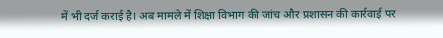में भी दर्ज कराई है। अब मामले में शिक्षा विभाग की जांच और प्रशासन की कार्रवाई पर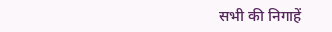सभी की निगाहें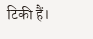टिकी हैं।